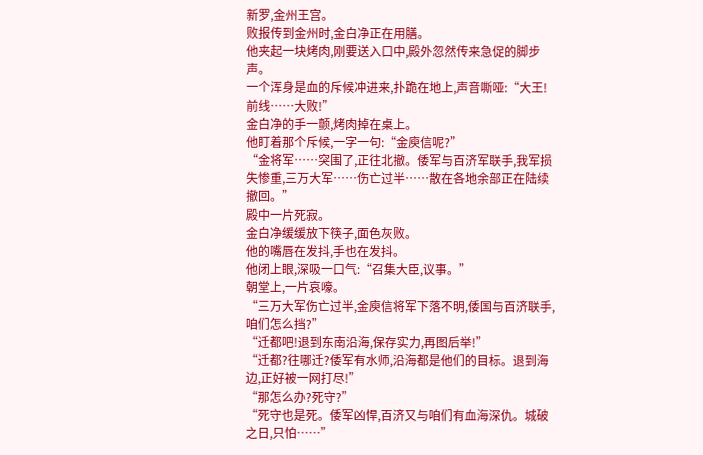新罗,金州王宫。
败报传到金州时,金白净正在用膳。
他夹起一块烤肉,刚要送入口中,殿外忽然传来急促的脚步声。
一个浑身是血的斥候冲进来,扑跪在地上,声音嘶哑:“大王!前线……大败!”
金白净的手一颤,烤肉掉在桌上。
他盯着那个斥候,一字一句:“金庾信呢?”
“金将军……突围了,正往北撤。倭军与百济军联手,我军损失惨重,三万大军……伤亡过半……散在各地余部正在陆续撤回。”
殿中一片死寂。
金白净缓缓放下筷子,面色灰败。
他的嘴唇在发抖,手也在发抖。
他闭上眼,深吸一口气:“召集大臣,议事。”
朝堂上,一片哀嚎。
“三万大军伤亡过半,金庾信将军下落不明,倭国与百济联手,咱们怎么挡?”
“迁都吧!退到东南沿海,保存实力,再图后举!”
“迁都?往哪迁?倭军有水师,沿海都是他们的目标。退到海边,正好被一网打尽!”
“那怎么办?死守?”
“死守也是死。倭军凶悍,百济又与咱们有血海深仇。城破之日,只怕……”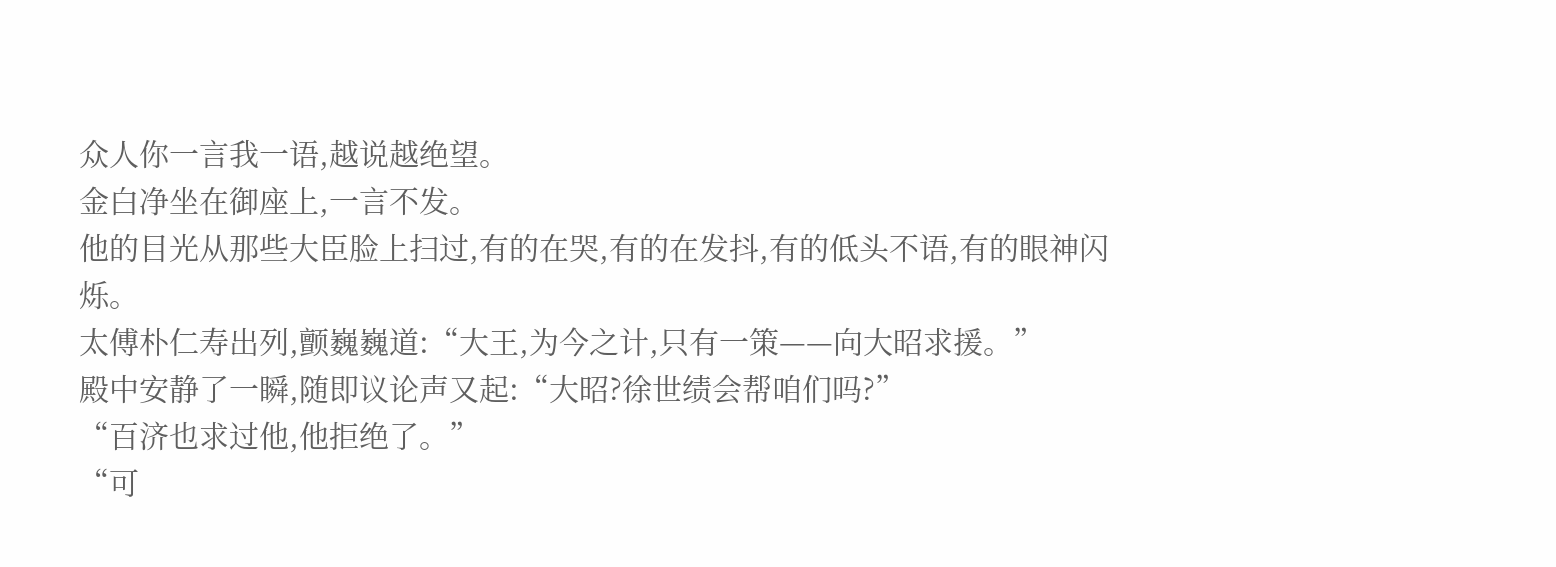众人你一言我一语,越说越绝望。
金白净坐在御座上,一言不发。
他的目光从那些大臣脸上扫过,有的在哭,有的在发抖,有的低头不语,有的眼神闪烁。
太傅朴仁寿出列,颤巍巍道:“大王,为今之计,只有一策——向大昭求援。”
殿中安静了一瞬,随即议论声又起:“大昭?徐世绩会帮咱们吗?”
“百济也求过他,他拒绝了。”
“可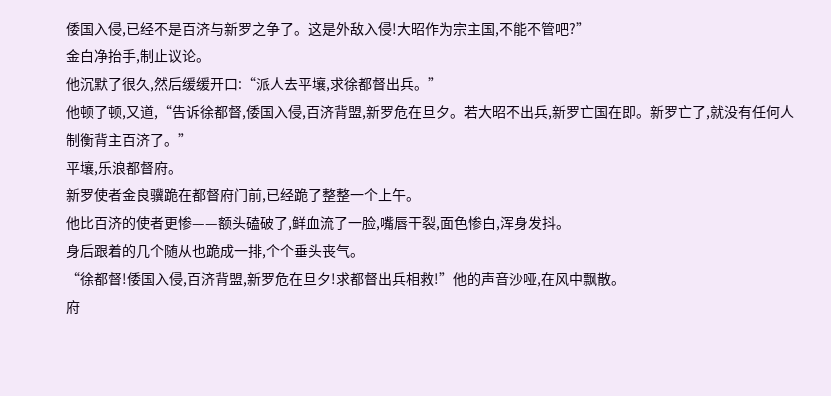倭国入侵,已经不是百济与新罗之争了。这是外敌入侵!大昭作为宗主国,不能不管吧?”
金白净抬手,制止议论。
他沉默了很久,然后缓缓开口:“派人去平壤,求徐都督出兵。”
他顿了顿,又道,“告诉徐都督,倭国入侵,百济背盟,新罗危在旦夕。若大昭不出兵,新罗亡国在即。新罗亡了,就没有任何人制衡背主百济了。”
平壤,乐浪都督府。
新罗使者金良骥跪在都督府门前,已经跪了整整一个上午。
他比百济的使者更惨——额头磕破了,鲜血流了一脸,嘴唇干裂,面色惨白,浑身发抖。
身后跟着的几个随从也跪成一排,个个垂头丧气。
“徐都督!倭国入侵,百济背盟,新罗危在旦夕!求都督出兵相救!”他的声音沙哑,在风中飘散。
府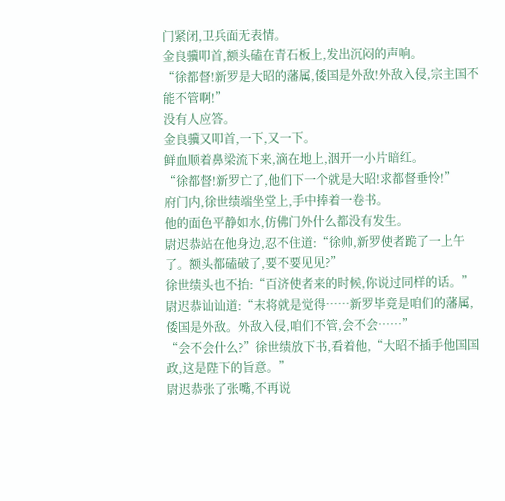门紧闭,卫兵面无表情。
金良骥叩首,额头磕在青石板上,发出沉闷的声响。
“徐都督!新罗是大昭的藩属,倭国是外敌!外敌入侵,宗主国不能不管啊!”
没有人应答。
金良骥又叩首,一下,又一下。
鲜血顺着鼻梁流下来,滴在地上,洇开一小片暗红。
“徐都督!新罗亡了,他们下一个就是大昭!求都督垂怜!”
府门内,徐世绩端坐堂上,手中捧着一卷书。
他的面色平静如水,仿佛门外什么都没有发生。
尉迟恭站在他身边,忍不住道:“徐帅,新罗使者跪了一上午了。额头都磕破了,要不要见见?”
徐世绩头也不抬:“百济使者来的时候,你说过同样的话。”
尉迟恭讪讪道:“末将就是觉得……新罗毕竟是咱们的藩属,倭国是外敌。外敌入侵,咱们不管,会不会……”
“会不会什么?”徐世绩放下书,看着他,“大昭不插手他国国政,这是陛下的旨意。”
尉迟恭张了张嘴,不再说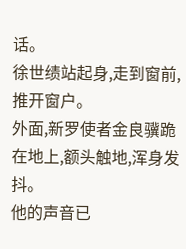话。
徐世绩站起身,走到窗前,推开窗户。
外面,新罗使者金良骥跪在地上,额头触地,浑身发抖。
他的声音已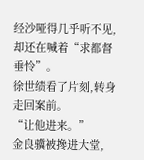经沙哑得几乎听不见,却还在喊着“求都督垂怜”。
徐世绩看了片刻,转身走回案前。
“让他进来。”
金良骥被搀进大堂,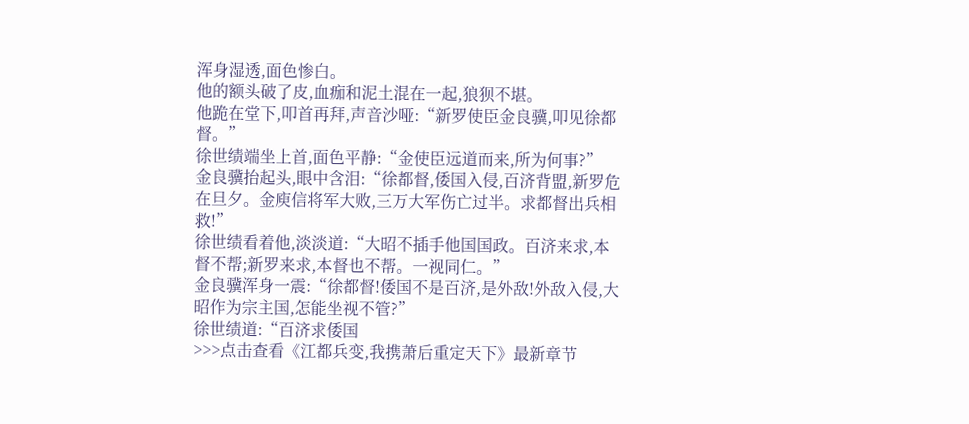浑身湿透,面色惨白。
他的额头破了皮,血痂和泥土混在一起,狼狈不堪。
他跪在堂下,叩首再拜,声音沙哑:“新罗使臣金良骥,叩见徐都督。”
徐世绩端坐上首,面色平静:“金使臣远道而来,所为何事?”
金良骥抬起头,眼中含泪:“徐都督,倭国入侵,百济背盟,新罗危在旦夕。金庾信将军大败,三万大军伤亡过半。求都督出兵相救!”
徐世绩看着他,淡淡道:“大昭不插手他国国政。百济来求,本督不帮;新罗来求,本督也不帮。一视同仁。”
金良骥浑身一震:“徐都督!倭国不是百济,是外敌!外敌入侵,大昭作为宗主国,怎能坐视不管?”
徐世绩道:“百济求倭国
>>>点击查看《江都兵变,我携萧后重定天下》最新章节